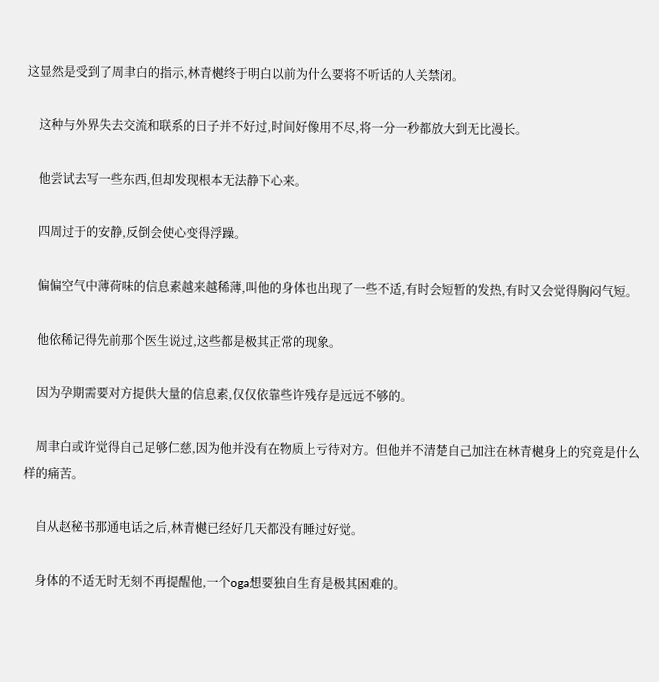这显然是受到了周聿白的指示,林青樾终于明白以前为什么要将不听话的人关禁闭。

    这种与外界失去交流和联系的日子并不好过,时间好像用不尽,将一分一秒都放大到无比漫长。

    他尝试去写一些东西,但却发现根本无法静下心来。

    四周过于的安静,反倒会使心变得浮躁。

    偏偏空气中薄荷味的信息素越来越稀薄,叫他的身体也出现了一些不适,有时会短暂的发热,有时又会觉得胸闷气短。

    他依稀记得先前那个医生说过,这些都是极其正常的现象。

    因为孕期需要对方提供大量的信息素,仅仅依靠些许残存是远远不够的。

    周聿白或许觉得自己足够仁慈,因为他并没有在物质上亏待对方。但他并不清楚自己加注在林青樾身上的究竟是什么样的痛苦。

    自从赵秘书那通电话之后,林青樾已经好几天都没有睡过好觉。

    身体的不适无时无刻不再提醒他,一个oga想要独自生育是极其困难的。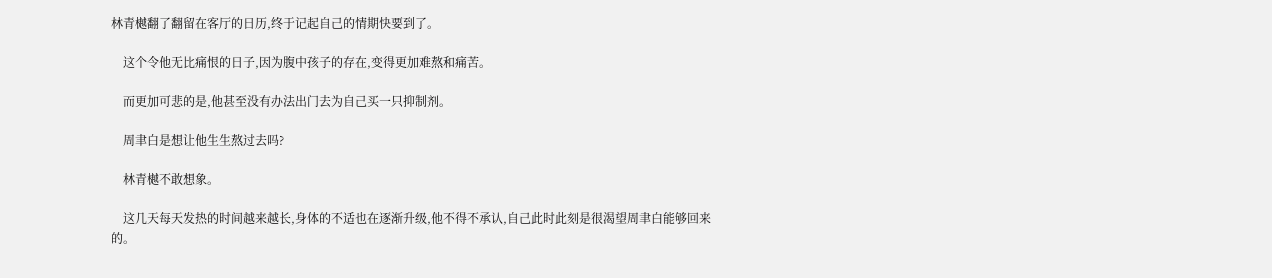林青樾翻了翻留在客厅的日历,终于记起自己的情期快要到了。

    这个令他无比痛恨的日子,因为腹中孩子的存在,变得更加难熬和痛苦。

    而更加可悲的是,他甚至没有办法出门去为自己买一只抑制剂。

    周聿白是想让他生生熬过去吗?

    林青樾不敢想象。

    这几天每天发热的时间越来越长,身体的不适也在逐渐升级,他不得不承认,自己此时此刻是很渴望周聿白能够回来的。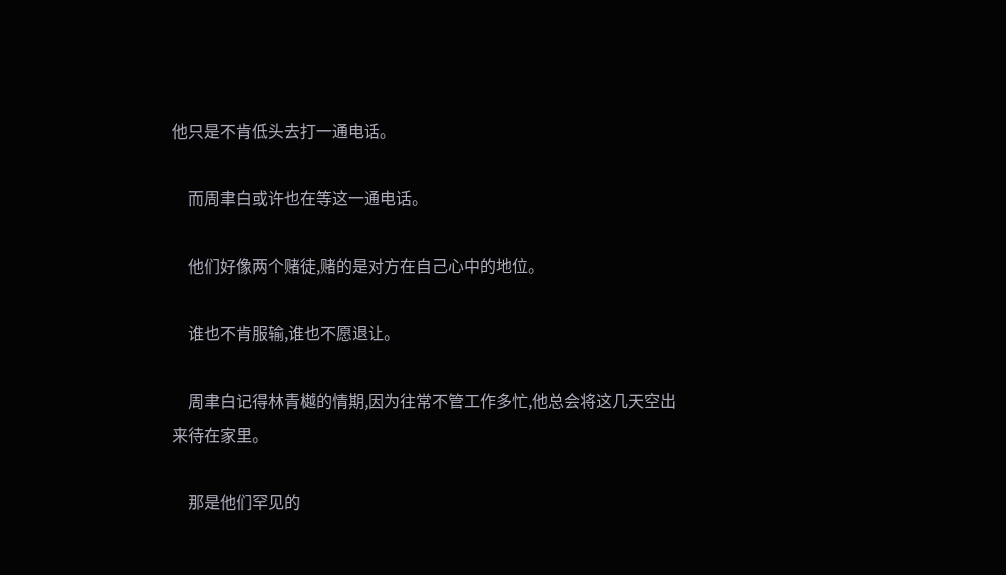他只是不肯低头去打一通电话。

    而周聿白或许也在等这一通电话。

    他们好像两个赌徒,赌的是对方在自己心中的地位。

    谁也不肯服输,谁也不愿退让。

    周聿白记得林青樾的情期,因为往常不管工作多忙,他总会将这几天空出来待在家里。

    那是他们罕见的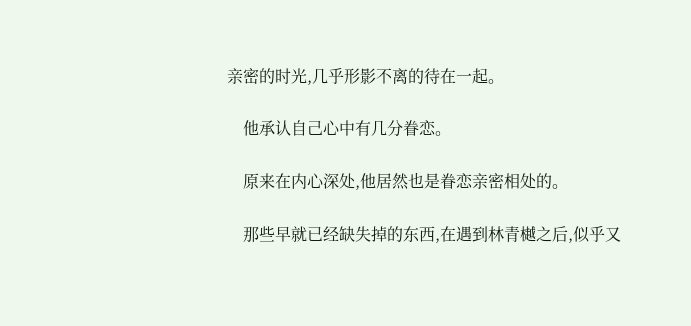亲密的时光,几乎形影不离的待在一起。

    他承认自己心中有几分眷恋。

    原来在内心深处,他居然也是眷恋亲密相处的。

    那些早就已经缺失掉的东西,在遇到林青樾之后,似乎又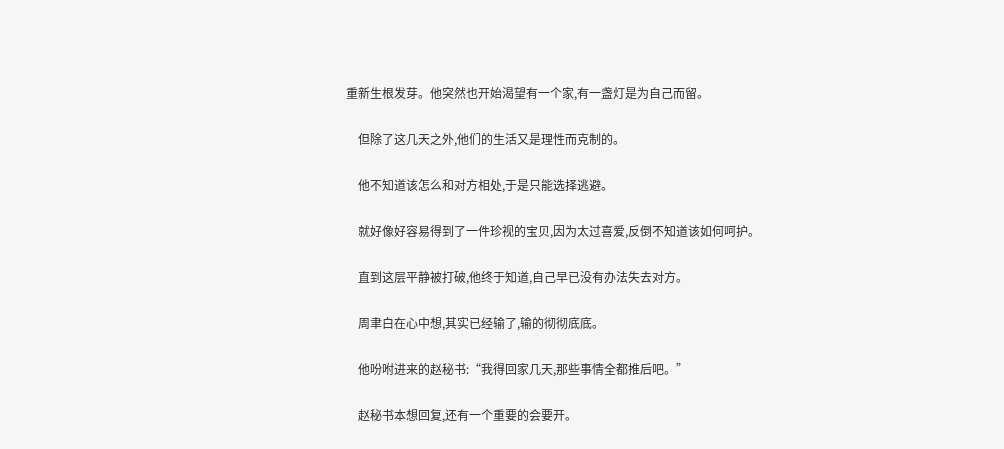重新生根发芽。他突然也开始渴望有一个家,有一盏灯是为自己而留。

    但除了这几天之外,他们的生活又是理性而克制的。

    他不知道该怎么和对方相处,于是只能选择逃避。

    就好像好容易得到了一件珍视的宝贝,因为太过喜爱,反倒不知道该如何呵护。

    直到这层平静被打破,他终于知道,自己早已没有办法失去对方。

    周聿白在心中想,其实已经输了,输的彻彻底底。

    他吩咐进来的赵秘书:“我得回家几天,那些事情全都推后吧。”

    赵秘书本想回复,还有一个重要的会要开。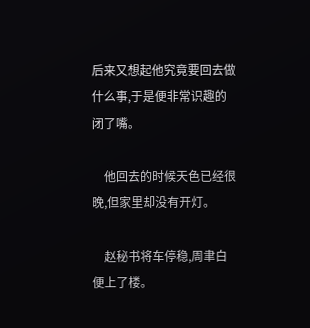后来又想起他究竟要回去做什么事,于是便非常识趣的闭了嘴。

    他回去的时候天色已经很晚,但家里却没有开灯。

    赵秘书将车停稳,周聿白便上了楼。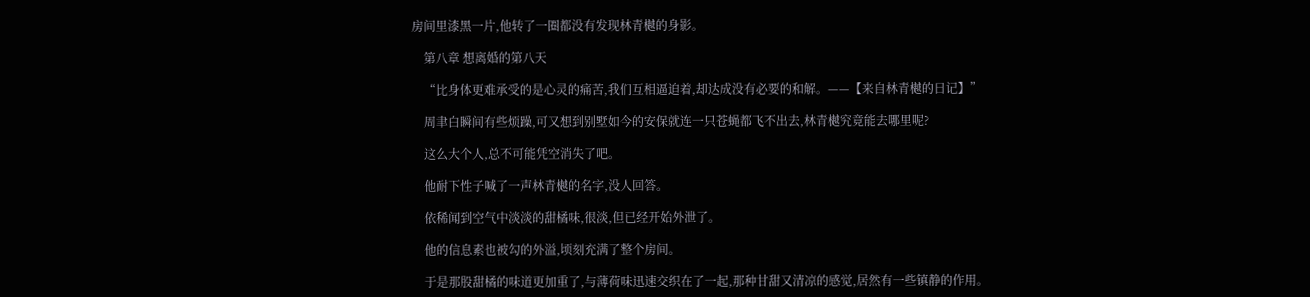房间里漆黑一片,他转了一圈都没有发现林青樾的身影。

    第八章 想离婚的第八天

    “比身体更难承受的是心灵的痛苦,我们互相逼迫着,却达成没有必要的和解。——【来自林青樾的日记】”

    周聿白瞬间有些烦躁,可又想到别墅如今的安保就连一只苍蝇都飞不出去,林青樾究竟能去哪里呢?

    这么大个人,总不可能凭空消失了吧。

    他耐下性子喊了一声林青樾的名字,没人回答。

    依稀闻到空气中淡淡的甜橘味,很淡,但已经开始外泄了。

    他的信息素也被勾的外溢,顷刻充满了整个房间。

    于是那股甜橘的味道更加重了,与薄荷味迅速交织在了一起,那种甘甜又清凉的感觉,居然有一些镇静的作用。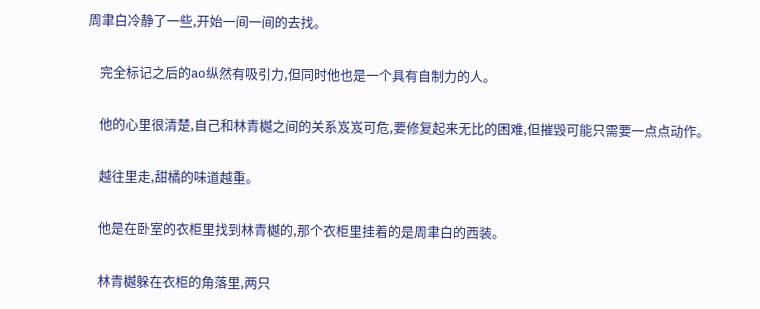周聿白冷静了一些,开始一间一间的去找。

    完全标记之后的ao纵然有吸引力,但同时他也是一个具有自制力的人。

    他的心里很清楚,自己和林青樾之间的关系岌岌可危,要修复起来无比的困难,但摧毁可能只需要一点点动作。

    越往里走,甜橘的味道越重。

    他是在卧室的衣柜里找到林青樾的,那个衣柜里挂着的是周聿白的西装。

    林青樾躲在衣柜的角落里,两只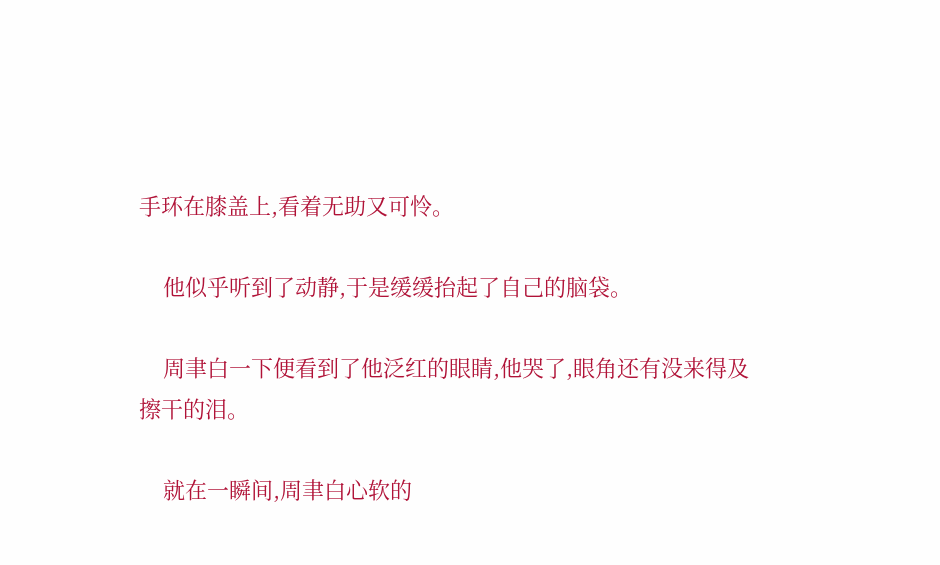手环在膝盖上,看着无助又可怜。

    他似乎听到了动静,于是缓缓抬起了自己的脑袋。

    周聿白一下便看到了他泛红的眼睛,他哭了,眼角还有没来得及擦干的泪。

    就在一瞬间,周聿白心软的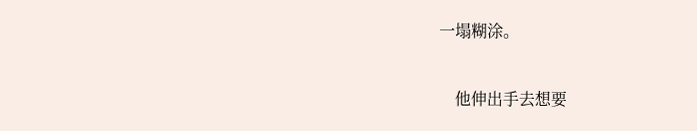一塌糊涂。

    他伸出手去想要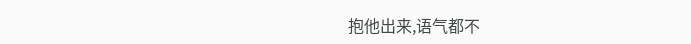抱他出来,语气都不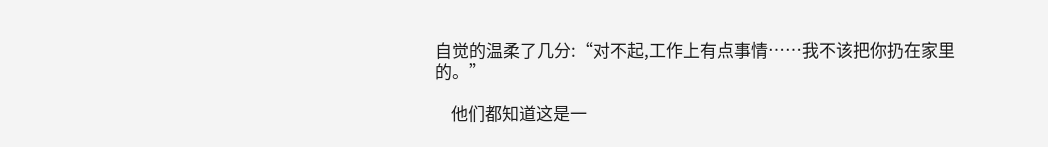自觉的温柔了几分:“对不起,工作上有点事情……我不该把你扔在家里的。”

    他们都知道这是一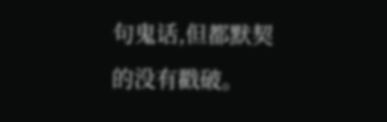句鬼话,但都默契的没有戳破。